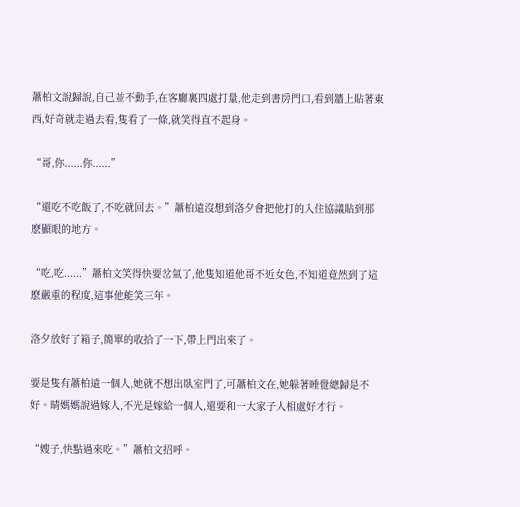蕭柏文說歸說,自己並不動手,在客廳裏四處打量,他走到書房門口,看到牆上貼著東西,好奇就走過去看,隻看了一條,就笑得直不起身。

“哥,你......你......”

“還吃不吃飯了,不吃就回去。”蕭柏遠沒想到洛夕會把他打的入住協議貼到那麽顯眼的地方。

“吃,吃......”蕭柏文笑得快要岔氣了,他隻知道他哥不近女色,不知道竟然到了這麽嚴重的程度,這事他能笑三年。

洛夕放好了箱子,簡單的收拾了一下,帶上門出來了。

要是隻有蕭柏遠一個人,她就不想出臥室門了,可蕭柏文在,她躲著睡覺總歸是不好。晴媽媽說過嫁人,不光是嫁給一個人,還要和一大家子人相處好才行。

“嫂子,快點過來吃。”蕭柏文招呼。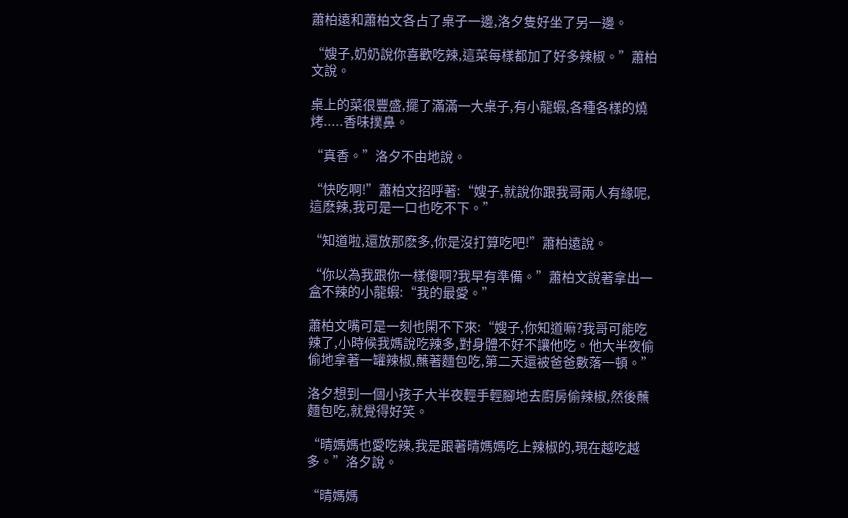蕭柏遠和蕭柏文各占了桌子一邊,洛夕隻好坐了另一邊。

“嫂子,奶奶說你喜歡吃辣,這菜每樣都加了好多辣椒。”蕭柏文說。

桌上的菜很豐盛,擺了滿滿一大桌子,有小龍蝦,各種各樣的燒烤.....香味撲鼻。

“真香。”洛夕不由地說。

“快吃啊!”蕭柏文招呼著:“嫂子,就說你跟我哥兩人有緣呢,這麽辣,我可是一口也吃不下。”

“知道啦,還放那麽多,你是沒打算吃吧!”蕭柏遠說。

“你以為我跟你一樣傻啊?我早有準備。”蕭柏文說著拿出一盒不辣的小龍蝦:“我的最愛。”

蕭柏文嘴可是一刻也閑不下來:“嫂子,你知道嘛?我哥可能吃辣了,小時候我媽說吃辣多,對身體不好不讓他吃。他大半夜偷偷地拿著一罐辣椒,蘸著麵包吃,第二天還被爸爸數落一頓。”

洛夕想到一個小孩子大半夜輕手輕腳地去廚房偷辣椒,然後蘸麵包吃,就覺得好笑。

“晴媽媽也愛吃辣,我是跟著晴媽媽吃上辣椒的,現在越吃越多。”洛夕說。

“晴媽媽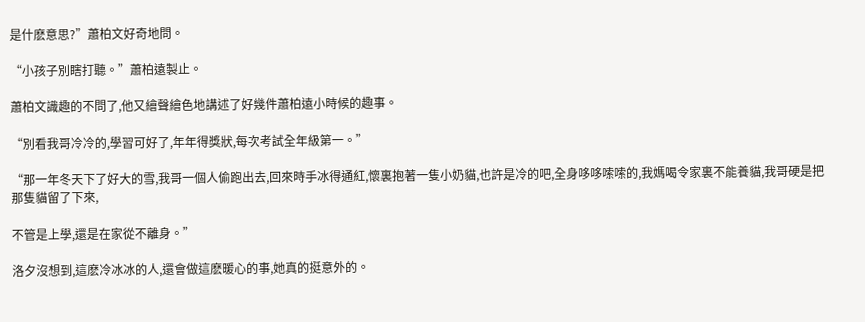是什麽意思?”蕭柏文好奇地問。

“小孩子別瞎打聽。”蕭柏遠製止。

蕭柏文識趣的不問了,他又繪聲繪色地講述了好幾件蕭柏遠小時候的趣事。

“別看我哥冷冷的,學習可好了,年年得獎狀,每次考試全年級第一。”

“那一年冬天下了好大的雪,我哥一個人偷跑出去,回來時手冰得通紅,懷裏抱著一隻小奶貓,也許是冷的吧,全身哆哆嗦嗦的,我媽喝令家裏不能養貓,我哥硬是把那隻貓留了下來,

不管是上學,還是在家從不離身。”

洛夕沒想到,這麽冷冰冰的人,還會做這麽暖心的事,她真的挺意外的。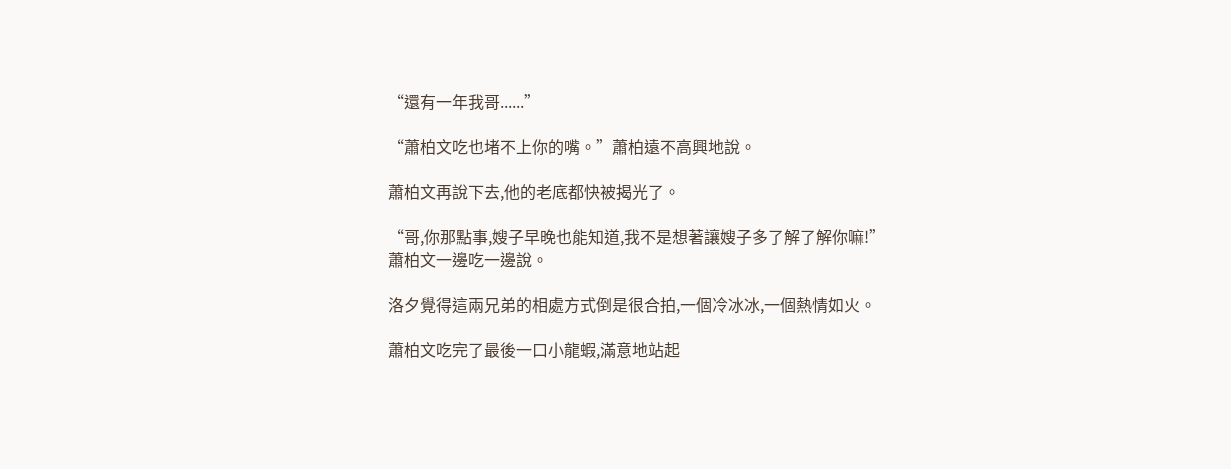“還有一年我哥......”

“蕭柏文吃也堵不上你的嘴。”蕭柏遠不高興地說。

蕭柏文再說下去,他的老底都快被揭光了。

“哥,你那點事,嫂子早晚也能知道,我不是想著讓嫂子多了解了解你嘛!”蕭柏文一邊吃一邊說。

洛夕覺得這兩兄弟的相處方式倒是很合拍,一個冷冰冰,一個熱情如火。

蕭柏文吃完了最後一口小龍蝦,滿意地站起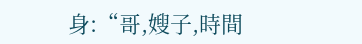身:“哥,嫂子,時間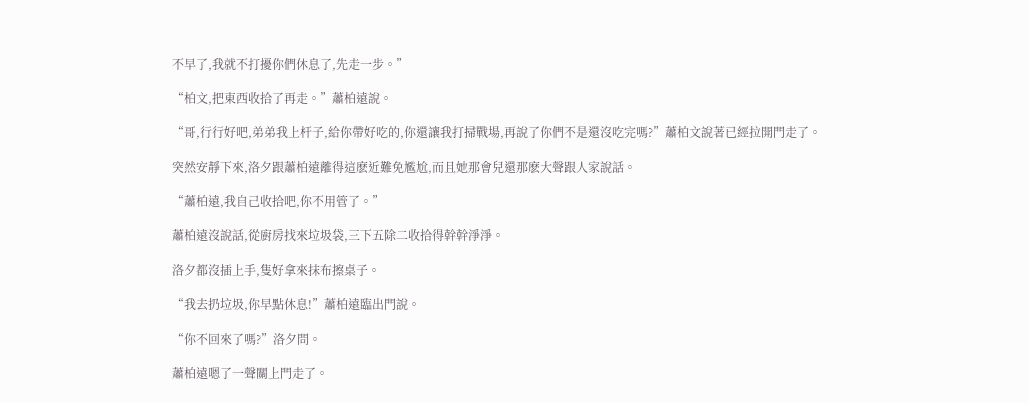不早了,我就不打擾你們休息了,先走一步。”

“柏文,把東西收拾了再走。”蕭柏遠說。

“哥,行行好吧,弟弟我上杆子,給你帶好吃的,你還讓我打掃戰場,再說了你們不是還沒吃完嗎?”蕭柏文說著已經拉開門走了。

突然安靜下來,洛夕跟蕭柏遠離得這麽近難免尷尬,而且她那會兒還那麽大聲跟人家說話。

“蕭柏遠,我自己收拾吧,你不用管了。”

蕭柏遠沒說話,從廚房找來垃圾袋,三下五除二收拾得幹幹淨淨。

洛夕都沒插上手,隻好拿來抹布擦桌子。

“我去扔垃圾,你早點休息!”蕭柏遠臨出門說。

“你不回來了嗎?”洛夕問。

蕭柏遠嗯了一聲關上門走了。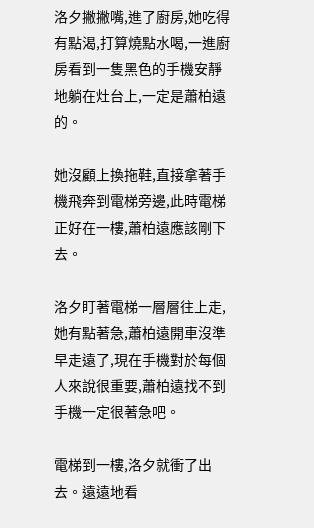洛夕撇撇嘴,進了廚房,她吃得有點渴,打算燒點水喝,一進廚房看到一隻黑色的手機安靜地躺在灶台上,一定是蕭柏遠的。

她沒顧上換拖鞋,直接拿著手機飛奔到電梯旁邊,此時電梯正好在一樓,蕭柏遠應該剛下去。

洛夕盯著電梯一層層往上走,她有點著急,蕭柏遠開車沒準早走遠了,現在手機對於每個人來說很重要,蕭柏遠找不到手機一定很著急吧。

電梯到一樓,洛夕就衝了出去。遠遠地看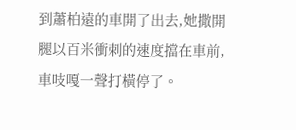到蕭柏遠的車開了出去,她撒開腿以百米衝刺的速度擋在車前,車吱嘎一聲打橫停了。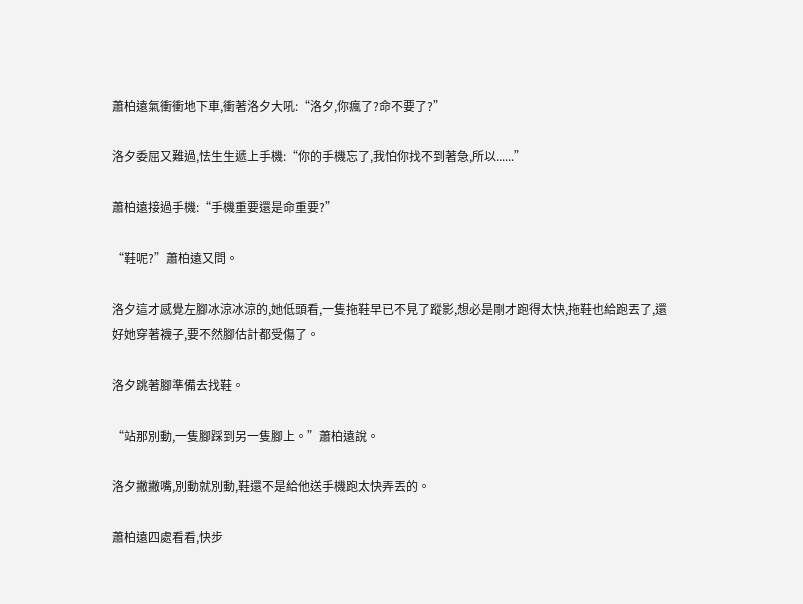蕭柏遠氣衝衝地下車,衝著洛夕大吼:“洛夕,你瘋了?命不要了?”

洛夕委屈又難過,怯生生遞上手機:“你的手機忘了,我怕你找不到著急,所以......”

蕭柏遠接過手機:“手機重要還是命重要?”

“鞋呢?”蕭柏遠又問。

洛夕這才感覺左腳冰涼冰涼的,她低頭看,一隻拖鞋早已不見了蹤影,想必是剛才跑得太快,拖鞋也給跑丟了,還好她穿著襪子,要不然腳估計都受傷了。

洛夕跳著腳準備去找鞋。

“站那別動,一隻腳踩到另一隻腳上。”蕭柏遠說。

洛夕撇撇嘴,別動就別動,鞋還不是給他送手機跑太快弄丟的。

蕭柏遠四處看看,快步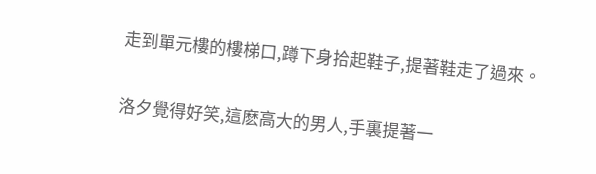走到單元樓的樓梯口,蹲下身拾起鞋子,提著鞋走了過來。

洛夕覺得好笑,這麽高大的男人,手裏提著一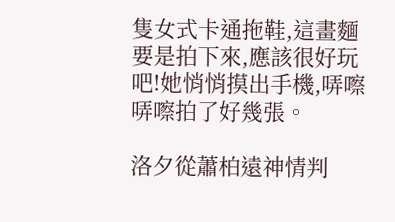隻女式卡通拖鞋,這畫麵要是拍下來,應該很好玩吧!她悄悄摸出手機,哢嚓哢嚓拍了好幾張。

洛夕從蕭柏遠神情判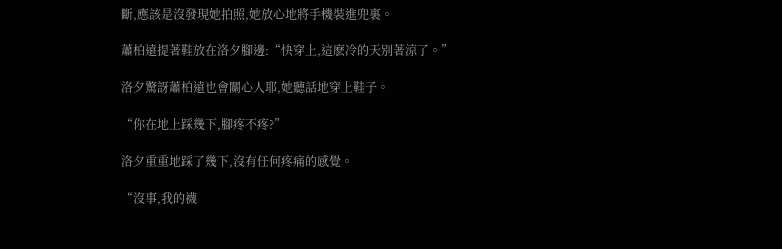斷,應該是沒發現她拍照,她放心地將手機裝進兜裏。

蕭柏遠提著鞋放在洛夕腳邊:“快穿上,這麽冷的天別著涼了。”

洛夕驚訝蕭柏遠也會關心人耶,她聽話地穿上鞋子。

“你在地上踩幾下,腳疼不疼?”

洛夕重重地踩了幾下,沒有任何疼痛的感覺。

“沒事,我的襪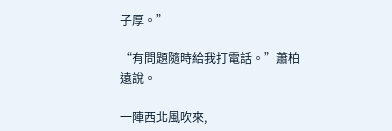子厚。”

“有問題隨時給我打電話。”蕭柏遠說。

一陣西北風吹來,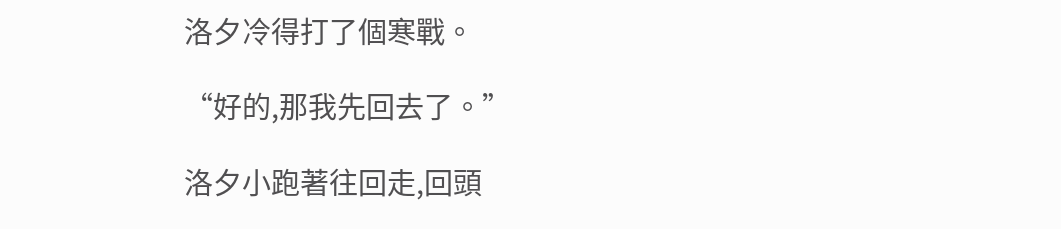洛夕冷得打了個寒戰。

“好的,那我先回去了。”

洛夕小跑著往回走,回頭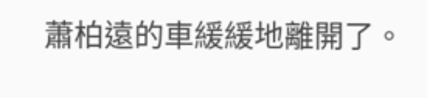蕭柏遠的車緩緩地離開了。